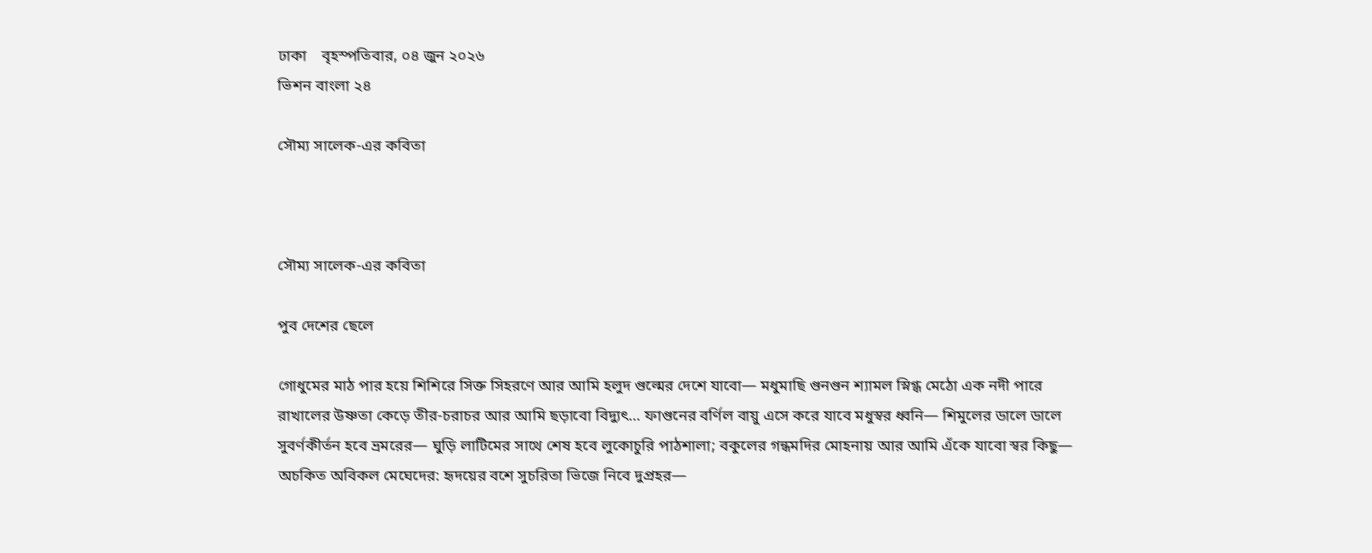ঢাকা    বৃহস্পতিবার, ০৪ জুন ২০২৬
ভিশন বাংলা ২৪

সৌম্য সালেক-এর কবিতা



সৌম্য সালেক-এর কবিতা

পুব দেশের ছেলে

গোধুমের মাঠ পার হয়ে শিশিরে সিক্ত সিহরণে আর আমি হলুদ গুল্মের দেশে যাবো— মধুমাছি গুনগুন শ্যামল স্নিগ্ধ মেঠো এক নদী পারে রাখালের উষ্ণতা কেড়ে তীর-চরাচর আর আমি ছড়াবো বিদ্যুৎ… ফাগুনের বর্ণিল বায়ু এসে করে যাবে মধুস্বর ধ্বনি— শিমুলের ডালে ডালে সুবর্ণকীর্তন হবে ভ্রমরের— ঘুড়ি লাটিমের সাথে শেষ হবে লুকোচুরি পাঠশালা; বকুলের গন্ধমদির মোহনায় আর আমি এঁকে যাবো স্বর কিছু— অচকিত অবিকল মেঘেদের: হৃদয়ের বশে সুচরিতা ভিজে নিবে দুপ্রহর—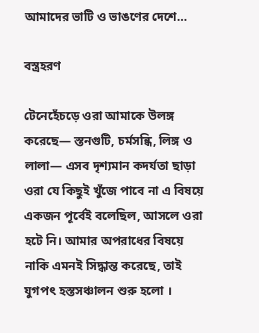আমাদের ভাটি ও ভাঙণের দেশে…

বস্ত্রহরণ

টেনেহেঁচড়ে ওরা আমাকে উলঙ্গ করেছে— স্তনগুটি, চর্মসন্ধি, লিঙ্গ ও লালা— এসব দৃশ্যমান কদর্যতা ছাড়া ওরা যে কিছুই খুঁজে পাবে না এ বিষয়ে একজন পূর্বেই বলেছিল, আসলে ওরা হটে নি। আমার অপরাধের বিষয়ে নাকি এমনই সিদ্ধান্ত করেছে, তাই যুগপৎ হস্তসঞ্চালন শুরু হলো ।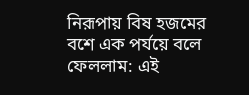নিরূপায় বিষ হজমের বশে এক পর্যয়ে বলে ফেললাম: এই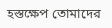হস্তক্ষেপ তোমাদের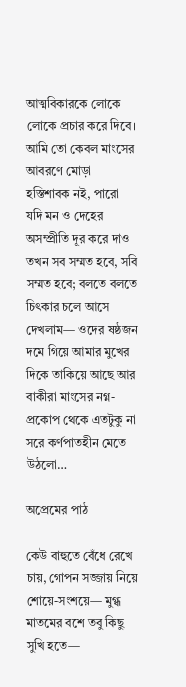আত্মবিকারকে লোকে লোকে প্রচার করে দিবে। আমি তো কেবল মাংসের আবরণে মোড়া হস্তিশাবক নই, পারো যদি মন ও দেহের অসম্প্রীতি দূর করে দাও তখন সব সম্মত হবে, সবি সম্মত হবে; বলতে বলতে চিৎকার চলে আসে দেখলাম— ওদের ষষ্ঠজন দমে গিয়ে আমার মুখের দিকে তাকিয়ে আছে আর বাকীরা মাংসের নগ্ন-প্রকোপ থেকে এতটুকু না সরে কর্ণপাতহীন মেতে উঠলো…

অপ্রেমের পাঠ

কেউ বাহুতে বেঁধে রেখে চায়, গোপন সজ্জায় নিয়ে শোয়ে-সংশয়ে— মুগ্ধ মাতমের বশে তবু কিছু সুখি হতে—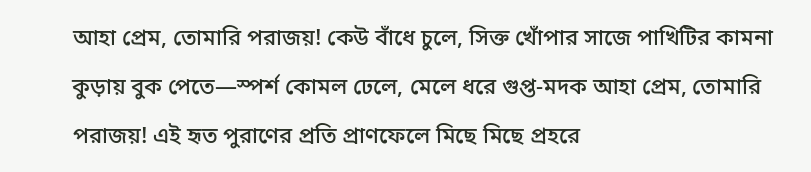আহা প্রেম, তোমারি পরাজয়! কেউ বাঁধে চুলে, সিক্ত খোঁপার সাজে পাখিটির কামনা কুড়ায় বুক পেতে—স্পর্শ কোমল ঢেলে, মেলে ধরে গুপ্ত-মদক আহা প্রেম, তোমারি পরাজয়! এই হৃত পুরাণের প্রতি প্রাণফেলে মিছে মিছে প্রহরে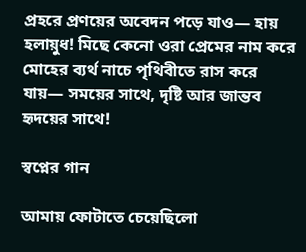প্রহরে প্রণয়ের অবেদন পড়ে যাও— হায় হলায়ুধ! মিছে কেনো ওরা প্রেমের নাম করে মোহের ব্যর্থ নাচে পৃথিবীতে রাস করে যায়— সময়ের সাথে, দৃষ্টি আর জান্তব হৃদয়ের সাথে!

স্বপ্নের গান

আমায় ফোটাতে চেয়েছিলো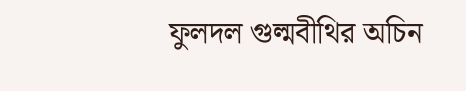ফুলদল গুল্মবীথির অচিন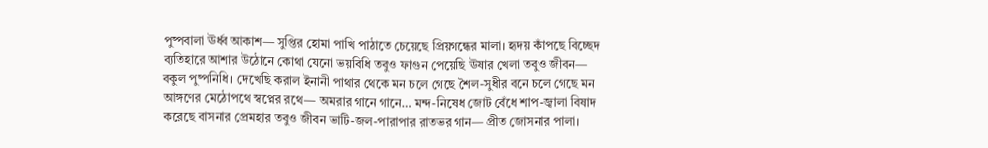পুষ্পবালা ঊর্ধ্ব আকাশ— সুপ্তির হোমা পাখি পাঠাতে চেয়েছে প্রিয়গন্ধের মালা। হৃদয় কাঁপছে বিচ্ছেদ ব্যতিহারে আশার উঠোনে কোথা যেনো ভয়বিধি তবুও ফাগুন পেয়েছি ঊষার খেলা তবুও জীবন— বকুল পুষ্পনিধি। দেখেছি করাল ইনানী পাথার থেকে মন চলে গেছে শৈল-সুধীর বনে চলে গেছে মন আঙ্গণের মেঠোপথে স্বপ্নের রথে— অমরার গানে গানে… মন্দ-নিষেধ জোট বেঁধে শাপ-জ্বালা বিষাদ করেছে বাসনার প্রেমহার তবুও জীবন ভাটি-জল-পারাপার রাতভর গান— প্রীত জোসনার পালা।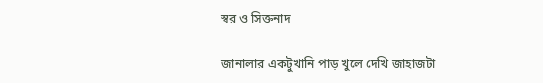স্বর ও সিক্তনাদ

জানালার একটুখানি পাড় খুলে দেখি জাহাজটা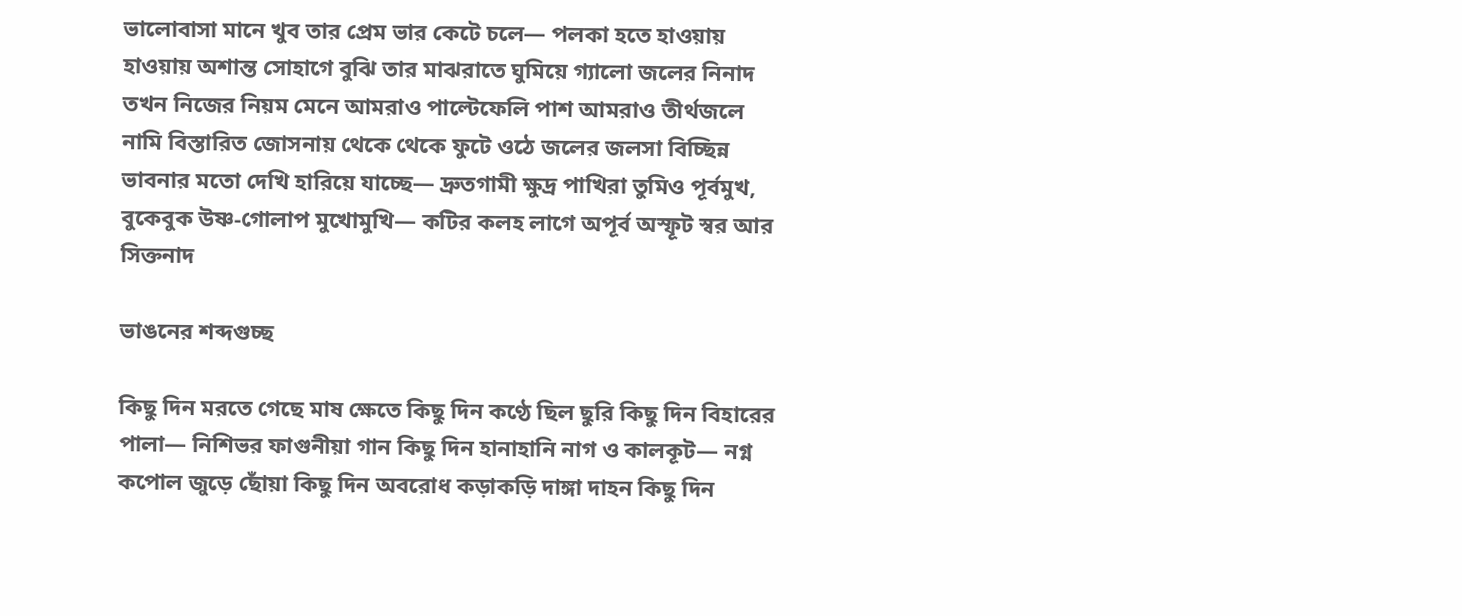ভালোবাসা মানে খুব তার প্রেম ভার কেটে চলে— পলকা হতে হাওয়ায় হাওয়ায় অশান্ত সোহাগে বুঝি তার মাঝরাতে ঘুমিয়ে গ্যালো জলের নিনাদ তখন নিজের নিয়ম মেনে আমরাও পাল্টেফেলি পাশ আমরাও তীর্থজলে নামি বিস্তারিত জোসনায় থেকে থেকে ফুটে ওঠে জলের জলসা বিচ্ছিন্ন ভাবনার মতো দেখি হারিয়ে যাচ্ছে— দ্রুতগামী ক্ষুদ্র পাখিরা তুমিও পূর্বমুখ, বুকেবুক উষ্ণ-গোলাপ মুখোমুখি— কটির কলহ লাগে অপূর্ব অস্ফূট স্বর আর সিক্তনাদ

ভাঙনের শব্দগুচ্ছ

কিছু দিন মরতে গেছে মাষ ক্ষেতে কিছু দিন কণ্ঠে ছিল ছুরি কিছু দিন বিহারের পালা— নিশিভর ফাগুনীয়া গান কিছু দিন হানাহানি নাগ ও কালকূট— নগ্ন কপোল জুড়ে ছোঁয়া কিছু দিন অবরোধ কড়াকড়ি দাঙ্গা দাহন কিছু দিন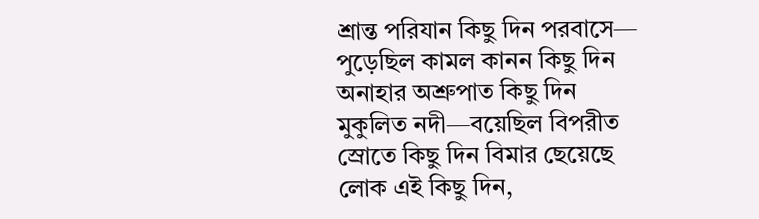শ্রান্ত পরিযান কিছু দিন পরবাসে— পুড়েছিল কামল কানন কিছু দিন অনাহার অশ্রুপাত কিছু দিন মুকুলিত নদী—বয়েছিল বিপরীত স্রোতে কিছু দিন বিমার ছেয়েছে লোক এই কিছু দিন,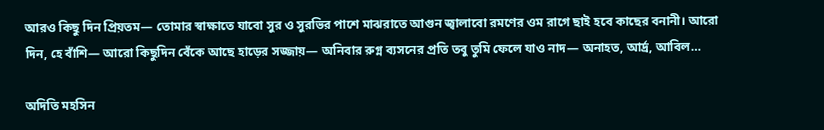আরও কিছু দিন প্রিয়তম— তোমার স্বাক্ষাতে যাবো সুর ও সুরভির পাশে মাঝরাতে আগুন জ্বালাবো রমণের ওম রাগে ছাই হবে কাছের বনানী। আরো দিন, হে বাঁশি— আরো কিছুদিন বেঁকে আছে হাড়ের সজ্জায়— অনিবার রুগ্ন ব্যসনের প্রতি তবু তুমি ফেলে যাও নাদ— অনাহত, আর্দ্র, আবিল…

অদিতি মহসিন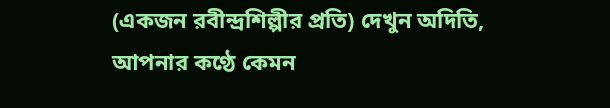(একজন রবীন্দ্রশিল্পীর প্রতি) দেখুন অদিতি, আপনার কণ্ঠে কেমন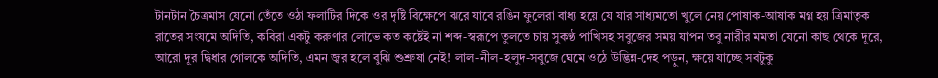টানটান চৈত্রমাস যেনো তেঁতে ওঠা ফলাটির দিকে ওর দৃষ্টি বিক্ষেপে ঝরে যাবে রঙিন ফুলেরা বাধ্য হয়ে যে যার সাধ্যমতো খুলে নেয় পোষাক-আষাক মগ্ন হয় ত্রিমাতৃক রাতের সংযমে অদিতি, কবিরা একটু করুণার লোভে কত কষ্টেই না শব্দ-স্বরূপে তুলতে চায় সুকণ্ঠ পাখিসহ সবুজের সময় যাপন তবু নারীর মমতা যেনো কাছ থেকে দূরে, আরো দূর দ্বিধার গোলকে অদিতি, এমন জ্বর হলে বুঝি শুশ্রুষা নেই! লাল-নীল-হলুদ-সবুজে ঘেমে ওঠে উদ্ভিন্ন-দেহ পড়ুন, ক্ষয়ে যাচ্ছে সবটুকু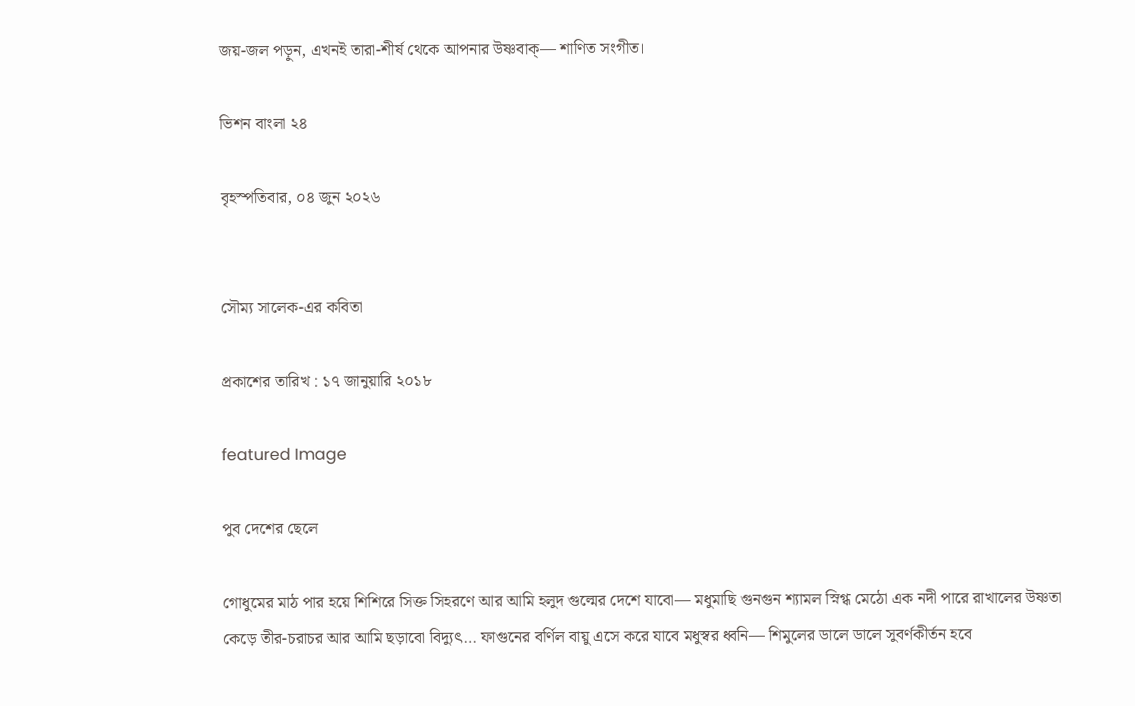জয়-জল পড়ুন, এখনই তারা-শীর্ষ থেকে আপনার উষ্ণবাক্— শাণিত সংগীত।

ভিশন বাংলা ২৪

বৃহস্পতিবার, ০৪ জুন ২০২৬


সৌম্য সালেক-এর কবিতা

প্রকাশের তারিখ : ১৭ জানুয়ারি ২০১৮

featured Image

পুব দেশের ছেলে

গোধুমের মাঠ পার হয়ে শিশিরে সিক্ত সিহরণে আর আমি হলুদ গুল্মের দেশে যাবো— মধুমাছি গুনগুন শ্যামল স্নিগ্ধ মেঠো এক নদী পারে রাখালের উষ্ণতা কেড়ে তীর-চরাচর আর আমি ছড়াবো বিদ্যুৎ… ফাগুনের বর্ণিল বায়ু এসে করে যাবে মধুস্বর ধ্বনি— শিমুলের ডালে ডালে সুবর্ণকীর্তন হবে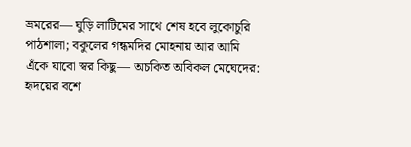ভ্রমরের— ঘুড়ি লাটিমের সাথে শেষ হবে লুকোচুরি পাঠশালা; বকুলের গন্ধমদির মোহনায় আর আমি এঁকে যাবো স্বর কিছু— অচকিত অবিকল মেঘেদের: হৃদয়ের বশে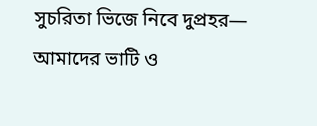সুচরিতা ভিজে নিবে দুপ্রহর— আমাদের ভাটি ও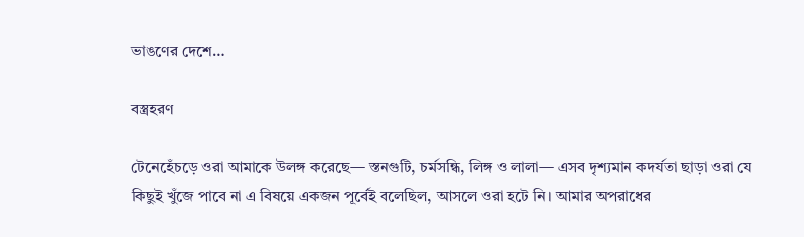ভাঙণের দেশে…

বস্ত্রহরণ

টেনেহেঁচড়ে ওরা আমাকে উলঙ্গ করেছে— স্তনগুটি, চর্মসন্ধি, লিঙ্গ ও লালা— এসব দৃশ্যমান কদর্যতা ছাড়া ওরা যে কিছুই খুঁজে পাবে না এ বিষয়ে একজন পূর্বেই বলেছিল, আসলে ওরা হটে নি। আমার অপরাধের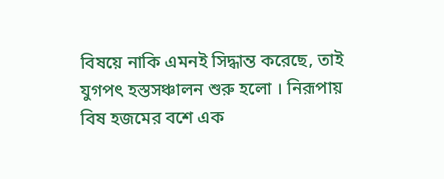বিষয়ে নাকি এমনই সিদ্ধান্ত করেছে, তাই যুগপৎ হস্তসঞ্চালন শুরু হলো । নিরূপায় বিষ হজমের বশে এক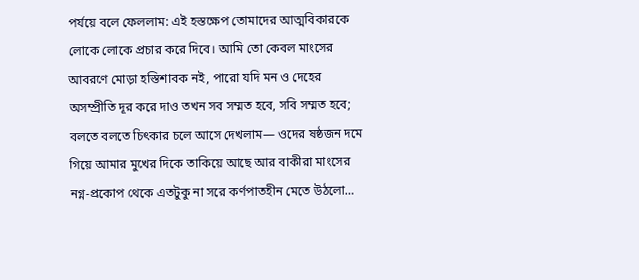পর্যয়ে বলে ফেললাম: এই হস্তক্ষেপ তোমাদের আত্মবিকারকে লোকে লোকে প্রচার করে দিবে। আমি তো কেবল মাংসের আবরণে মোড়া হস্তিশাবক নই, পারো যদি মন ও দেহের অসম্প্রীতি দূর করে দাও তখন সব সম্মত হবে, সবি সম্মত হবে; বলতে বলতে চিৎকার চলে আসে দেখলাম— ওদের ষষ্ঠজন দমে গিয়ে আমার মুখের দিকে তাকিয়ে আছে আর বাকীরা মাংসের নগ্ন-প্রকোপ থেকে এতটুকু না সরে কর্ণপাতহীন মেতে উঠলো…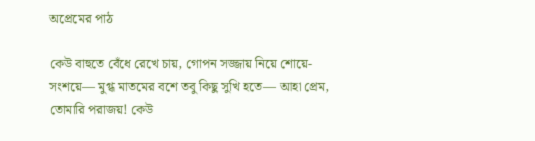অপ্রেমের পাঠ

কেউ বাহুতে বেঁধে রেখে চায়, গোপন সজ্জায় নিয়ে শোয়ে-সংশয়ে— মুগ্ধ মাতমের বশে তবু কিছু সুখি হতে— আহা প্রেম, তোমারি পরাজয়! কেউ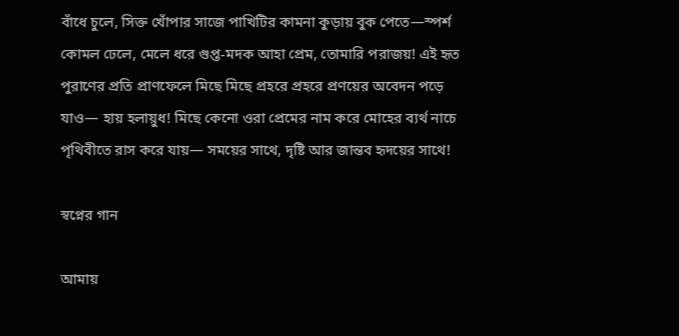বাঁধে চুলে, সিক্ত খোঁপার সাজে পাখিটির কামনা কুড়ায় বুক পেতে—স্পর্শ কোমল ঢেলে, মেলে ধরে গুপ্ত-মদক আহা প্রেম, তোমারি পরাজয়! এই হৃত পুরাণের প্রতি প্রাণফেলে মিছে মিছে প্রহরে প্রহরে প্রণয়ের অবেদন পড়ে যাও— হায় হলায়ুধ! মিছে কেনো ওরা প্রেমের নাম করে মোহের ব্যর্থ নাচে পৃথিবীতে রাস করে যায়— সময়ের সাথে, দৃষ্টি আর জান্তব হৃদয়ের সাথে!

স্বপ্নের গান

আমায়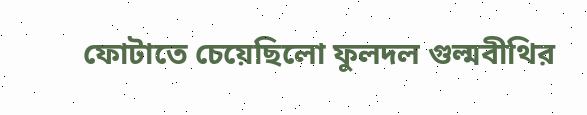ফোটাতে চেয়েছিলো ফুলদল গুল্মবীথির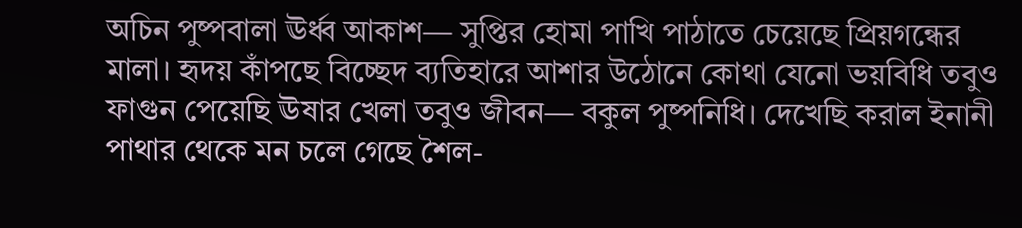অচিন পুষ্পবালা ঊর্ধ্ব আকাশ— সুপ্তির হোমা পাখি পাঠাতে চেয়েছে প্রিয়গন্ধের মালা। হৃদয় কাঁপছে বিচ্ছেদ ব্যতিহারে আশার উঠোনে কোথা যেনো ভয়বিধি তবুও ফাগুন পেয়েছি ঊষার খেলা তবুও জীবন— বকুল পুষ্পনিধি। দেখেছি করাল ইনানী পাথার থেকে মন চলে গেছে শৈল-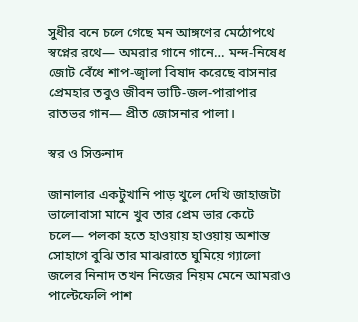সুধীর বনে চলে গেছে মন আঙ্গণের মেঠোপথে স্বপ্নের রথে— অমরার গানে গানে… মন্দ-নিষেধ জোট বেঁধে শাপ-জ্বালা বিষাদ করেছে বাসনার প্রেমহার তবুও জীবন ভাটি-জল-পারাপার রাতভর গান— প্রীত জোসনার পালা।

স্বর ও সিক্তনাদ

জানালার একটুখানি পাড় খুলে দেখি জাহাজটা ভালোবাসা মানে খুব তার প্রেম ভার কেটে চলে— পলকা হতে হাওয়ায় হাওয়ায় অশান্ত সোহাগে বুঝি তার মাঝরাতে ঘুমিয়ে গ্যালো জলের নিনাদ তখন নিজের নিয়ম মেনে আমরাও পাল্টেফেলি পাশ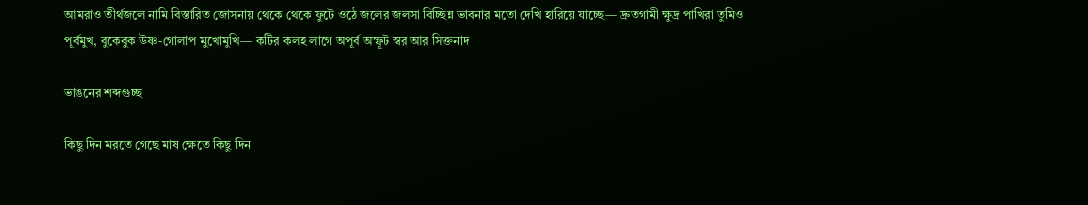আমরাও তীর্থজলে নামি বিস্তারিত জোসনায় থেকে থেকে ফুটে ওঠে জলের জলসা বিচ্ছিন্ন ভাবনার মতো দেখি হারিয়ে যাচ্ছে— দ্রুতগামী ক্ষুদ্র পাখিরা তুমিও পূর্বমুখ, বুকেবুক উষ্ণ-গোলাপ মুখোমুখি— কটির কলহ লাগে অপূর্ব অস্ফূট স্বর আর সিক্তনাদ

ভাঙনের শব্দগুচ্ছ

কিছু দিন মরতে গেছে মাষ ক্ষেতে কিছু দিন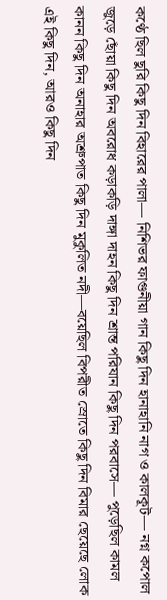কণ্ঠে ছিল ছুরি কিছু দিন বিহারের পালা— নিশিভর ফাগুনীয়া গান কিছু দিন হানাহানি নাগ ও কালকূট— নগ্ন কপোল জুড়ে ছোঁয়া কিছু দিন অবরোধ কড়াকড়ি দাঙ্গা দাহন কিছু দিন শ্রান্ত পরিযান কিছু দিন পরবাসে— পুড়েছিল কামল কানন কিছু দিন অনাহার অশ্রুপাত কিছু দিন মুকুলিত নদী—বয়েছিল বিপরীত স্রোতে কিছু দিন বিমার ছেয়েছে লোক এই কিছু দিন, আরও কিছু দিন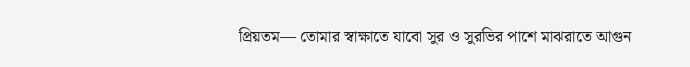প্রিয়তম— তোমার স্বাক্ষাতে যাবো সুর ও সুরভির পাশে মাঝরাতে আগুন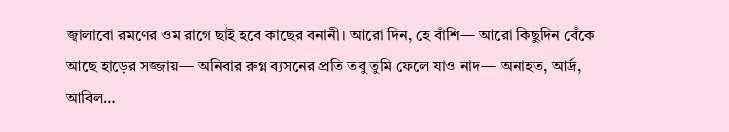জ্বালাবো রমণের ওম রাগে ছাই হবে কাছের বনানী। আরো দিন, হে বাঁশি— আরো কিছুদিন বেঁকে আছে হাড়ের সজ্জায়— অনিবার রুগ্ন ব্যসনের প্রতি তবু তুমি ফেলে যাও নাদ— অনাহত, আর্দ্র, আবিল…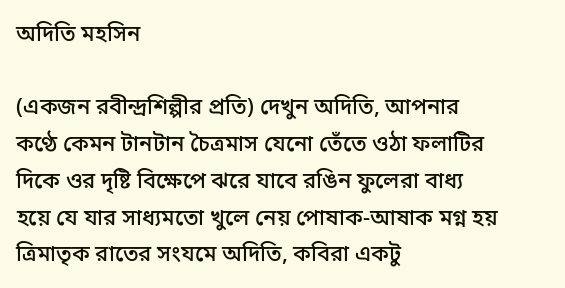অদিতি মহসিন

(একজন রবীন্দ্রশিল্পীর প্রতি) দেখুন অদিতি, আপনার কণ্ঠে কেমন টানটান চৈত্রমাস যেনো তেঁতে ওঠা ফলাটির দিকে ওর দৃষ্টি বিক্ষেপে ঝরে যাবে রঙিন ফুলেরা বাধ্য হয়ে যে যার সাধ্যমতো খুলে নেয় পোষাক-আষাক মগ্ন হয় ত্রিমাতৃক রাতের সংযমে অদিতি, কবিরা একটু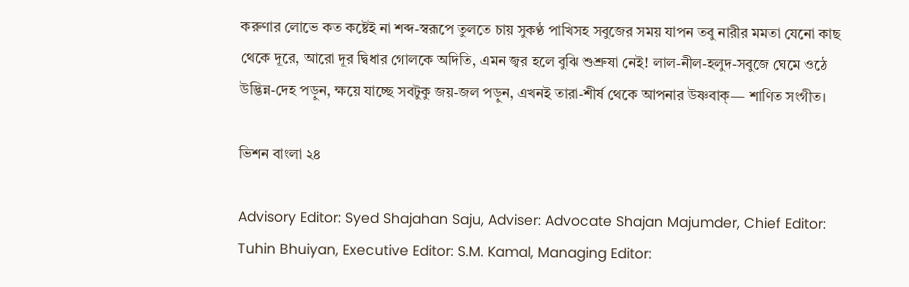করুণার লোভে কত কষ্টেই না শব্দ-স্বরূপে তুলতে চায় সুকণ্ঠ পাখিসহ সবুজের সময় যাপন তবু নারীর মমতা যেনো কাছ থেকে দূরে, আরো দূর দ্বিধার গোলকে অদিতি, এমন জ্বর হলে বুঝি শুশ্রুষা নেই! লাল-নীল-হলুদ-সবুজে ঘেমে ওঠে উদ্ভিন্ন-দেহ পড়ুন, ক্ষয়ে যাচ্ছে সবটুকু জয়-জল পড়ুন, এখনই তারা-শীর্ষ থেকে আপনার উষ্ণবাক্— শাণিত সংগীত।

ভিশন বাংলা ২৪

Advisory Editor: Syed Shajahan Saju, Adviser: Advocate Shajan Majumder, Chief Editor: Tuhin Bhuiyan, Executive Editor: S.M. Kamal, Managing Editor: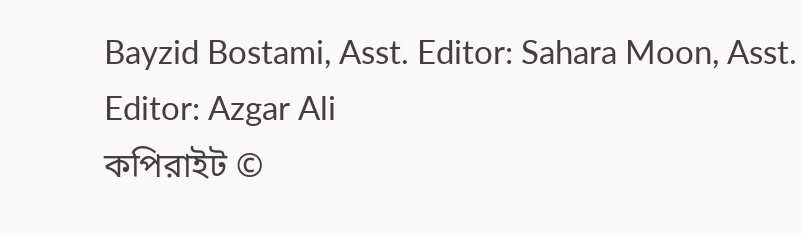Bayzid Bostami, Asst. Editor: Sahara Moon, Asst. Editor: Azgar Ali
কপিরাইট ©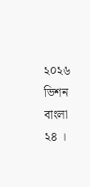২০২৬ ভিশন বাংলা ২৪ ।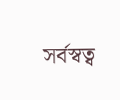সর্বস্বত্ব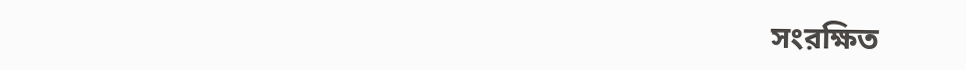সংরক্ষিত